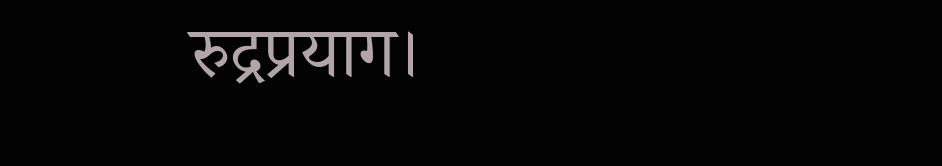रुद्रप्रयाग।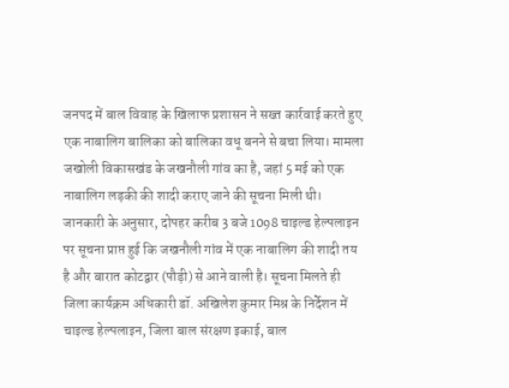जनपद में बाल विवाह के खिलाफ प्रशासन ने सख्त कार्रवाई करते हुए एक नाबालिग बालिका को बालिका वधू बनने से बचा लिया। मामला जखोली विकासखंड के जखनौली गांव का है, जहां 5 मई को एक नाबालिग लड़की की शादी कराए जाने की सूचना मिली थी।
जानकारी के अनुसार, दोपहर करीब 3 बजे 1098 चाइल्ड हेल्पलाइन पर सूचना प्राप्त हुई कि जखनौली गांव में एक नाबालिग की शादी तय है और बारात कोटद्वार (पौड़ी) से आने वाली है। सूचना मिलते ही जिला कार्यक्रम अधिकारी डॉ. अखिलेश कुमार मिश्र के निर्देशन में चाइल्ड हेल्पलाइन, जिला बाल संरक्षण इकाई, बाल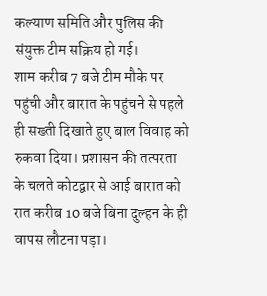कल्याण समिति और पुलिस की संयुक्त टीम सक्रिय हो गई।
शाम करीब 7 बजे टीम मौके पर पहुंची और बारात के पहुंचने से पहले ही सख्ती दिखाते हुए बाल विवाह को रुकवा दिया। प्रशासन की तत्परता के चलते कोटद्वार से आई बारात को रात करीब 10 बजे बिना दुल्हन के ही वापस लौटना पड़ा।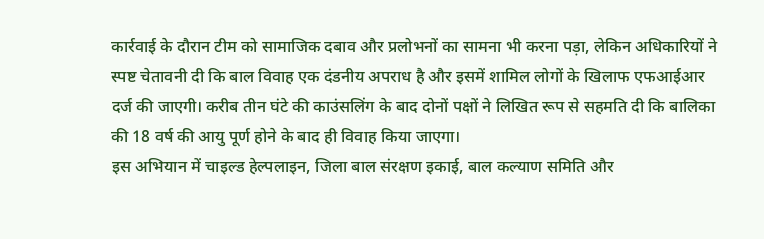कार्रवाई के दौरान टीम को सामाजिक दबाव और प्रलोभनों का सामना भी करना पड़ा, लेकिन अधिकारियों ने स्पष्ट चेतावनी दी कि बाल विवाह एक दंडनीय अपराध है और इसमें शामिल लोगों के खिलाफ एफआईआर दर्ज की जाएगी। करीब तीन घंटे की काउंसलिंग के बाद दोनों पक्षों ने लिखित रूप से सहमति दी कि बालिका की 18 वर्ष की आयु पूर्ण होने के बाद ही विवाह किया जाएगा।
इस अभियान में चाइल्ड हेल्पलाइन, जिला बाल संरक्षण इकाई, बाल कल्याण समिति और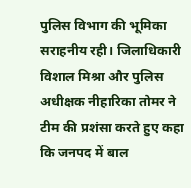पुलिस विभाग की भूमिका सराहनीय रही। जिलाधिकारी विशाल मिश्रा और पुलिस अधीक्षक नीहारिका तोमर ने टीम की प्रशंसा करते हुए कहा कि जनपद में बाल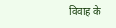विवाह के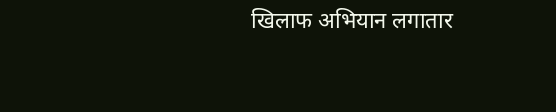खिलाफ अभियान लगातार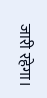जारी रहेगा।